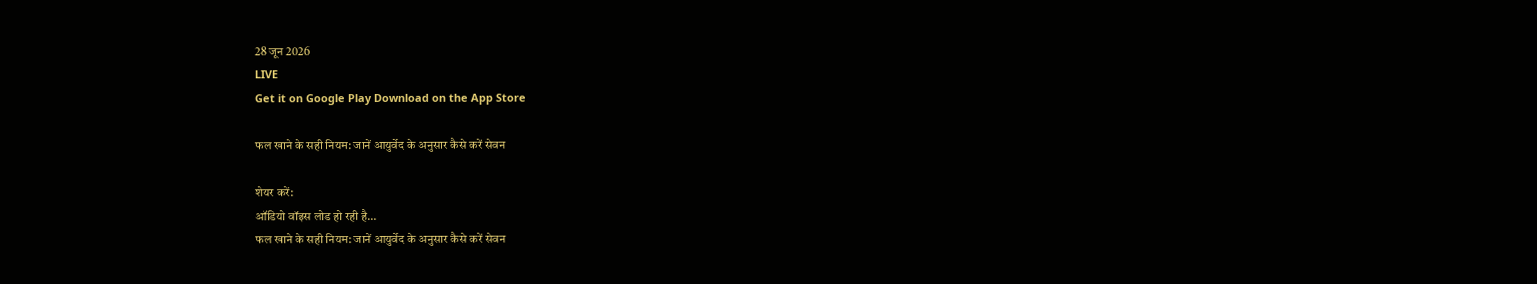28 जून 2026
LIVE
Get it on Google Play Download on the App Store

फल खाने के सही नियम: जानें आयुर्वेद के अनुसार कैसे करें सेवन

शेयर करें:
ऑडियो वॉइस लोड हो रही है…
फल खाने के सही नियम: जानें आयुर्वेद के अनुसार कैसे करें सेवन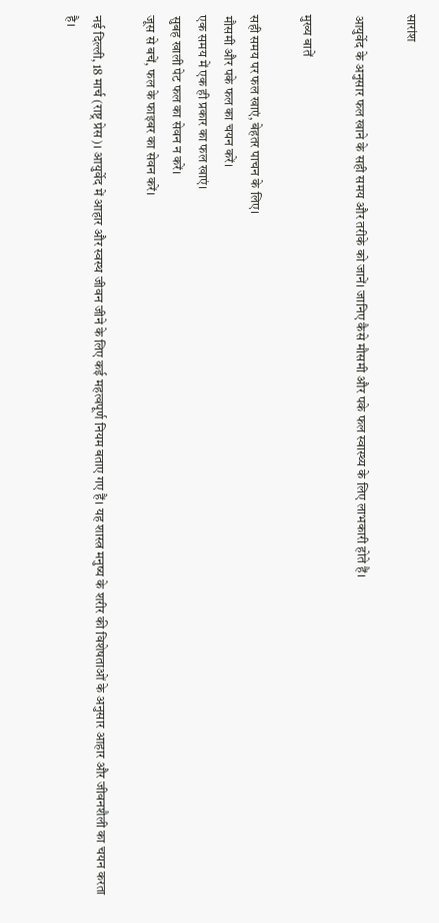सारांश

आयुर्वेद के अनुसार फल खाने के सही समय और तरीके को जानें। जानिए कैसे मौसमी और पके फल स्वास्थ्य के लिए लाभकारी होते हैं।

मुख्य बातें

सही समय पर फल खाएं, बेहतर पाचन के लिए।
मौसमी और पके फल का चयन करें।
एक समय में एक ही प्रकार का फल खाएं।
सुबह खाली पेट फल का सेवन न करें।
जूस से बचें, फल के फाइबर का सेवन करें।

नई दिल्ली, 18 मार्च (राष्ट्र प्रेस)। आयुर्वेद में आहार और स्वस्थ जीवन जीने के लिए कई महत्वपूर्ण नियम बताए गए हैं। यह शास्त्र मनुष्य के शरीर की विशेषताओं के अनुसार आहार और जीवनशैली का चयन करता है।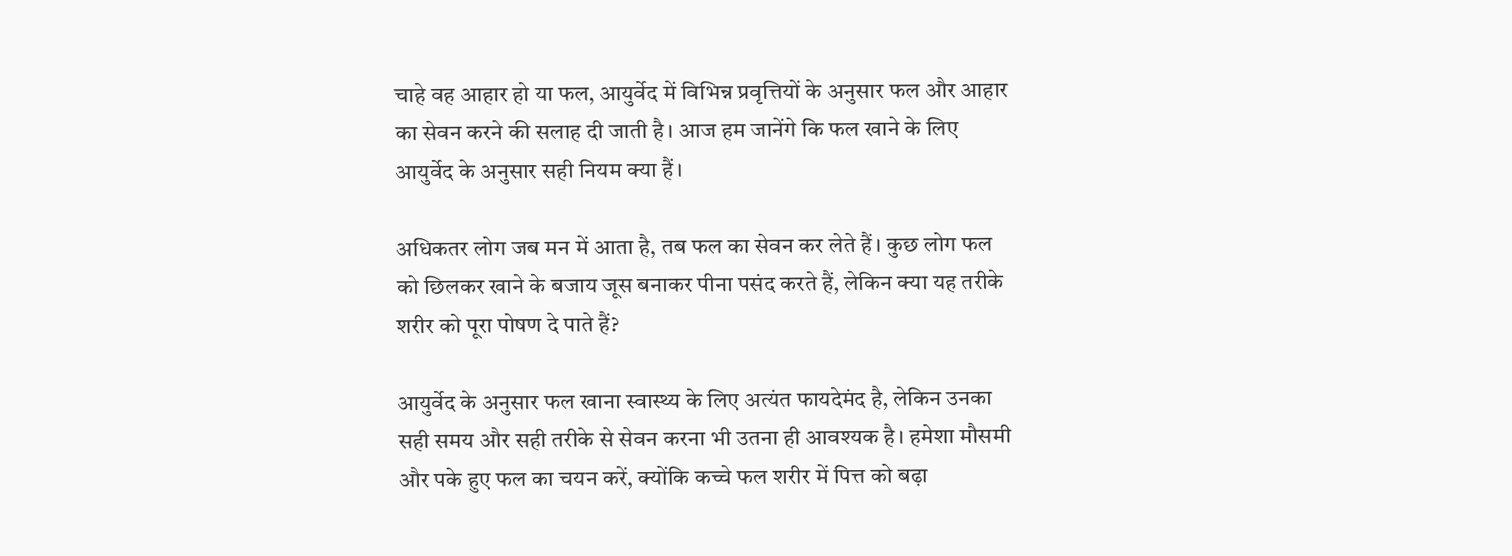चाहे वह आहार हो या फल, आयुर्वेद में विभिन्न प्रवृत्तियों के अनुसार फल और आहार का सेवन करने की सलाह दी जाती है। आज हम जानेंगे कि फल खाने के लिए आयुर्वेद के अनुसार सही नियम क्या हैं।

अधिकतर लोग जब मन में आता है, तब फल का सेवन कर लेते हैं। कुछ लोग फल को छिलकर खाने के बजाय जूस बनाकर पीना पसंद करते हैं, लेकिन क्या यह तरीके शरीर को पूरा पोषण दे पाते हैं?

आयुर्वेद के अनुसार फल खाना स्वास्थ्य के लिए अत्यंत फायदेमंद है, लेकिन उनका सही समय और सही तरीके से सेवन करना भी उतना ही आवश्यक है। हमेशा मौसमी और पके हुए फल का चयन करें, क्योंकि कच्चे फल शरीर में पित्त को बढ़ा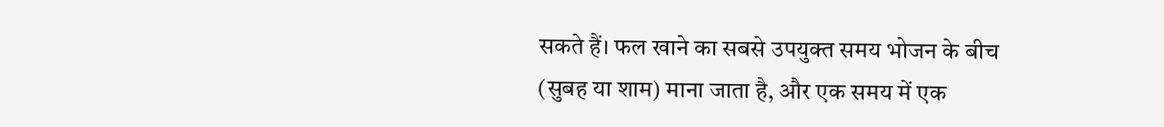सकते हैं। फल खाने का सबसे उपयुक्त समय भोजन के बीच (सुबह या शाम) माना जाता है, और एक समय में एक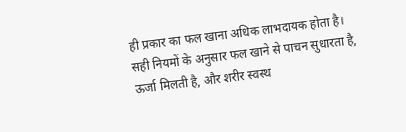ही प्रकार का फल खाना अधिक लाभदायक होता है। सही नियमों के अनुसार फल खाने से पाचन सुधारता है, ऊर्जा मिलती है, और शरीर स्वस्थ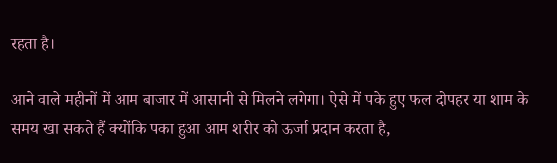रहता है।

आने वाले महीनों में आम बाजार में आसानी से मिलने लगेगा। ऐसे में पके हुए फल दोपहर या शाम के समय खा सकते हैं क्योंकि पका हुआ आम शरीर को ऊर्जा प्रदान करता है,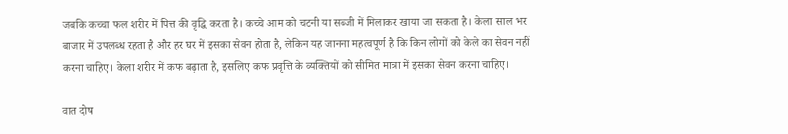जबकि कच्चा फल शरीर में पित्त की वृद्धि करता है। कच्चे आम को चटनी या सब्जी में मिलाकर खाया जा सकता है। केला साल भर बाजार में उपलब्ध रहता है और हर घर में इसका सेवन होता है, लेकिन यह जानना महत्वपूर्ण है कि किन लोगों को केले का सेवन नहीं करना चाहिए। केला शरीर में कफ बढ़ाता है, इसलिए कफ प्रवृत्ति के व्यक्तियों को सीमित मात्रा में इसका सेवन करना चाहिए।

वात दोष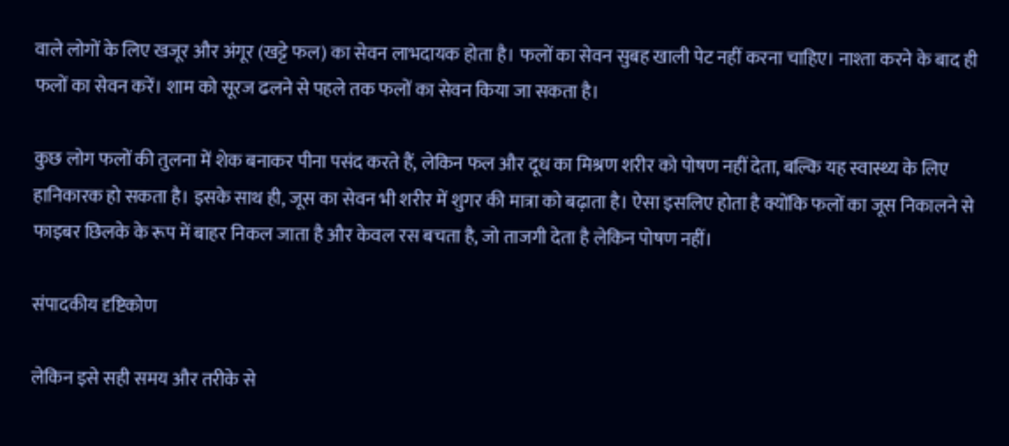वाले लोगों के लिए खजूर और अंगूर (खट्टे फल) का सेवन लाभदायक होता है। फलों का सेवन सुबह खाली पेट नहीं करना चाहिए। नाश्ता करने के बाद ही फलों का सेवन करें। शाम को सूरज ढलने से पहले तक फलों का सेवन किया जा सकता है।

कुछ लोग फलों की तुलना में शेक बनाकर पीना पसंद करते हैं, लेकिन फल और दूध का मिश्रण शरीर को पोषण नहीं देता, बल्कि यह स्वास्थ्य के लिए हानिकारक हो सकता है। इसके साथ ही, जूस का सेवन भी शरीर में शुगर की मात्रा को बढ़ाता है। ऐसा इसलिए होता है क्योंकि फलों का जूस निकालने से फाइबर छिलके के रूप में बाहर निकल जाता है और केवल रस बचता है, जो ताजगी देता है लेकिन पोषण नहीं।

संपादकीय दृष्टिकोण

लेकिन इसे सही समय और तरीके से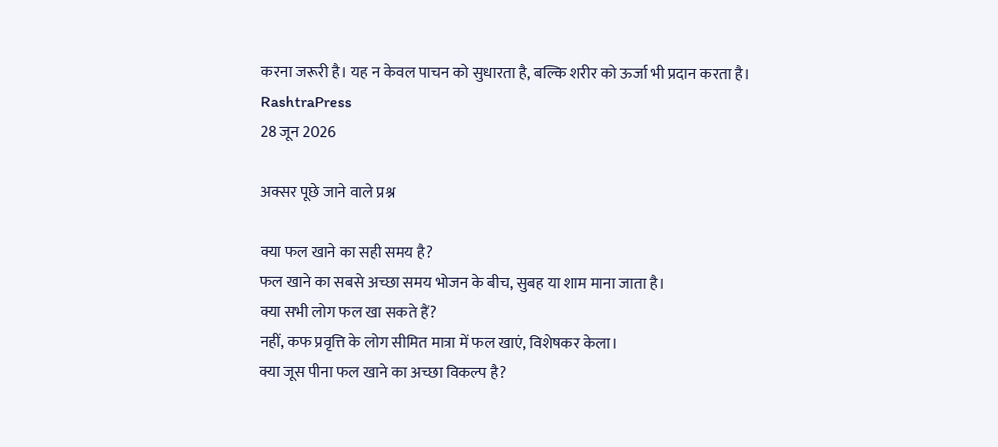करना जरूरी है। यह न केवल पाचन को सुधारता है, बल्कि शरीर को ऊर्जा भी प्रदान करता है।
RashtraPress
28 जून 2026

अक्सर पूछे जाने वाले प्रश्न

क्या फल खाने का सही समय है?
फल खाने का सबसे अच्छा समय भोजन के बीच, सुबह या शाम माना जाता है।
क्या सभी लोग फल खा सकते हैं?
नहीं, कफ प्रवृत्ति के लोग सीमित मात्रा में फल खाएं, विशेषकर केला।
क्या जूस पीना फल खाने का अच्छा विकल्प है?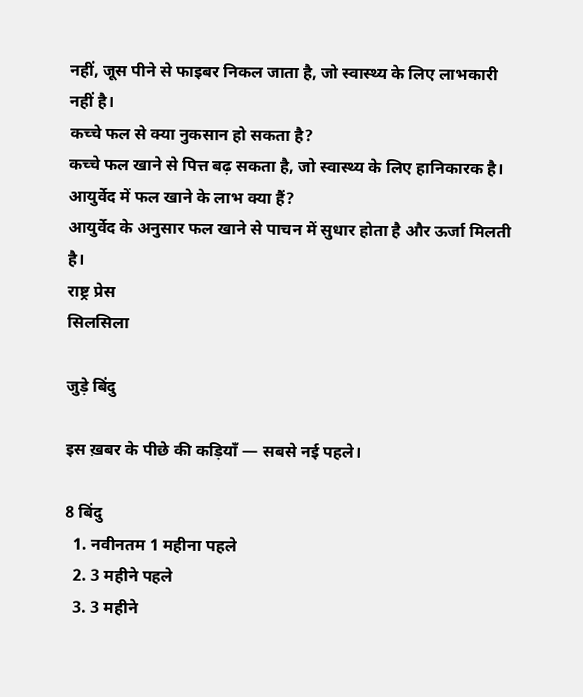नहीं, जूस पीने से फाइबर निकल जाता है, जो स्वास्थ्य के लिए लाभकारी नहीं है।
कच्चे फल से क्या नुकसान हो सकता है?
कच्चे फल खाने से पित्त बढ़ सकता है, जो स्वास्थ्य के लिए हानिकारक है।
आयुर्वेद में फल खाने के लाभ क्या हैं?
आयुर्वेद के अनुसार फल खाने से पाचन में सुधार होता है और ऊर्जा मिलती है।
राष्ट्र प्रेस
सिलसिला

जुड़े बिंदु

इस ख़बर के पीछे की कड़ियाँ — सबसे नई पहले।

8 बिंदु
  1. नवीनतम 1 महीना पहले
  2. 3 महीने पहले
  3. 3 महीने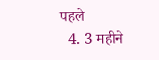पहले
  4. 3 महीने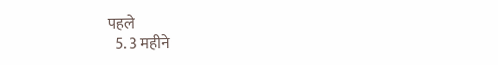पहले
  5. 3 महीने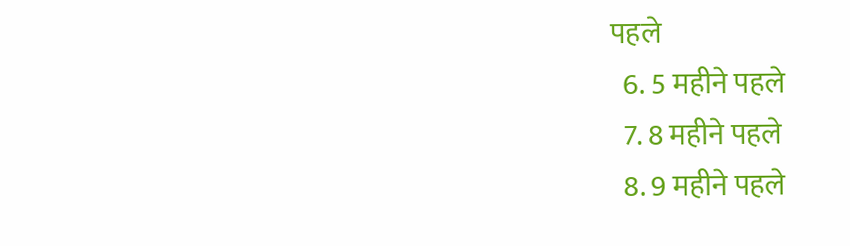पहले
  6. 5 महीने पहले
  7. 8 महीने पहले
  8. 9 महीने पहले